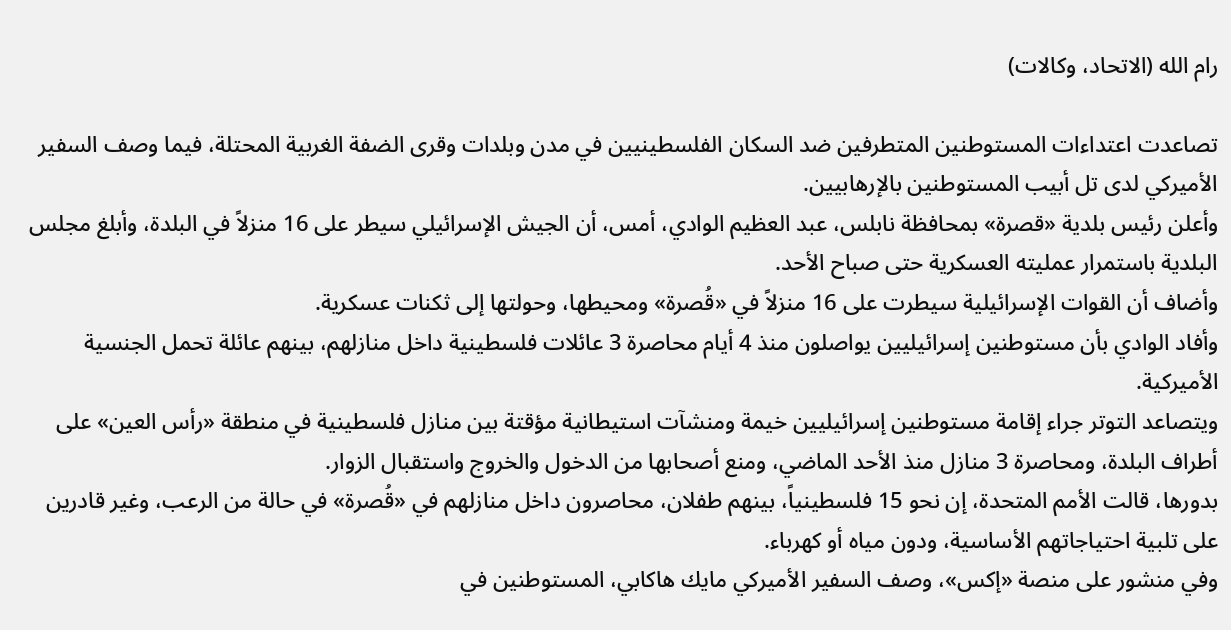رام الله (الاتحاد، وكالات)

تصاعدت اعتداءات المستوطنين المتطرفين ضد السكان الفلسطينيين في مدن وبلدات وقرى الضفة الغربية المحتلة، فيما وصف السفير الأميركي لدى تل أبيب المستوطنين بالإرهابيين.
وأعلن رئيس بلدية «قصرة» بمحافظة نابلس، عبد العظيم الوادي، أمس، أن الجيش الإسرائيلي سيطر على 16 منزلاً في البلدة، وأبلغ مجلس البلدية باستمرار عمليته العسكرية حتى صباح الأحد.
وأضاف أن القوات الإسرائيلية سيطرت على 16 منزلاً في «قُصرة» ومحيطها، وحولتها إلى ثكنات عسكرية.
وأفاد الوادي بأن مستوطنين إسرائيليين يواصلون منذ 4 أيام محاصرة 3 عائلات فلسطينية داخل منازلهم، بينهم عائلة تحمل الجنسية الأميركية.
ويتصاعد التوتر جراء إقامة مستوطنين إسرائيليين خيمة ومنشآت استيطانية مؤقتة بين منازل فلسطينية في منطقة «رأس العين» على أطراف البلدة، ومحاصرة 3 منازل منذ الأحد الماضي، ومنع أصحابها من الدخول والخروج واستقبال الزوار.
بدورها، قالت الأمم المتحدة، إن نحو 15 فلسطينياً، بينهم طفلان، محاصرون داخل منازلهم في «قُصرة» في حالة من الرعب، وغير قادرين على تلبية احتياجاتهم الأساسية، ودون مياه أو كهرباء.
وفي منشور على منصة «إكس»، وصف السفير الأميركي مايك هاكابي، المستوطنين في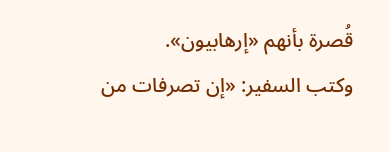قُصرة بأنهم «إرهابيون».
وكتب السفير: «إن تصرفات من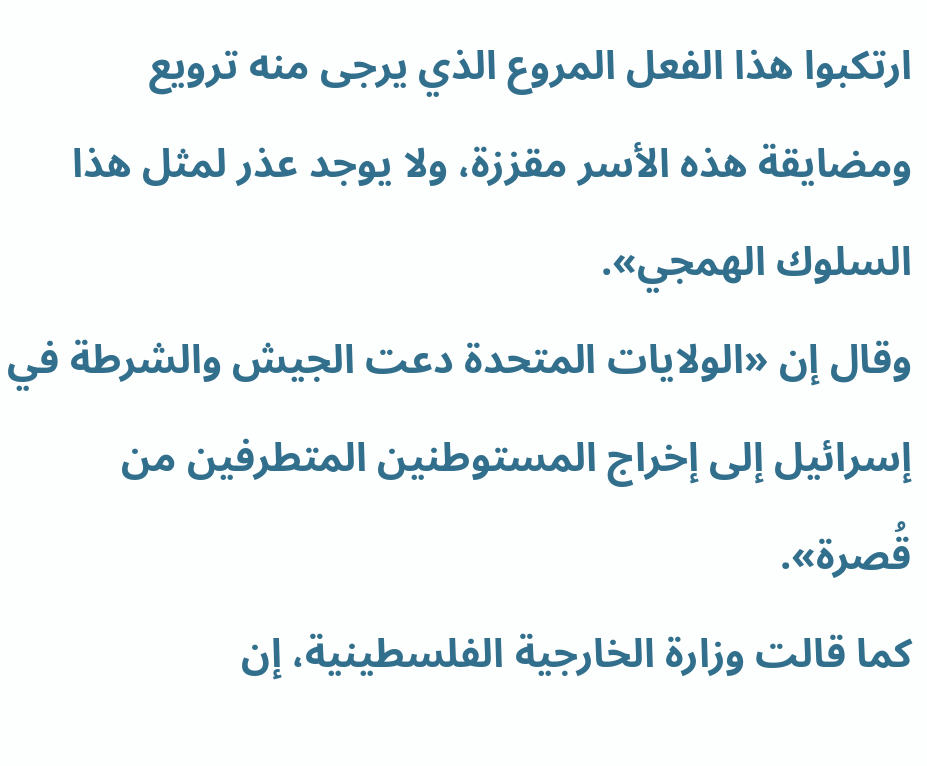ارتكبوا هذا الفعل المروع الذي يرجى منه ترويع ومضايقة هذه الأسر مقززة، ولا يوجد عذر لمثل هذا السلوك الهمجي».
وقال إن «الولايات المتحدة دعت الجيش والشرطة في إسرائيل إلى إخراج المستوطنين المتطرفين من قُصرة».
كما قالت وزارة الخارجية الفلسطينية، إن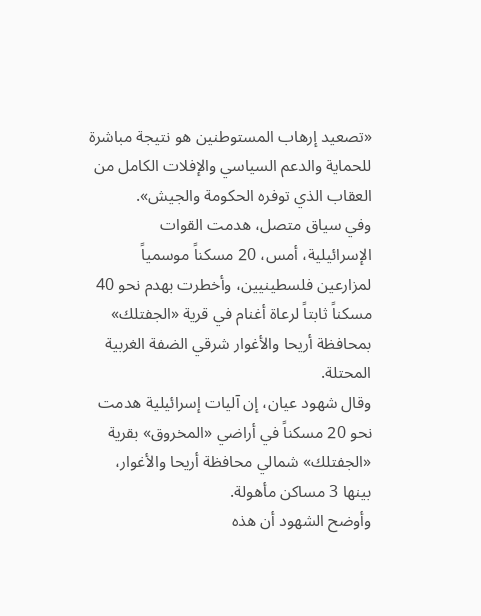«تصعيد إرهاب المستوطنين هو نتيجة مباشرة للحماية والدعم السياسي والإفلات الكامل من العقاب الذي توفره الحكومة والجيش».
وفي سياق متصل، هدمت القوات الإسرائيلية، أمس، 20 مسكناً موسمياً لمزارعين فلسطينيين، وأخطرت بهدم نحو 40 مسكناً ثابتاً لرعاة أغنام في قرية «الجفتلك» بمحافظة أريحا والأغوار شرقي الضفة الغربية المحتلة.
وقال شهود عيان، إن آليات إسرائيلية هدمت نحو 20 مسكناً في أراضي «المخروق» بقرية «الجفتلك» شمالي محافظة أريحا والأغوار، بينها 3 مساكن مأهولة.
وأوضح الشهود أن هذه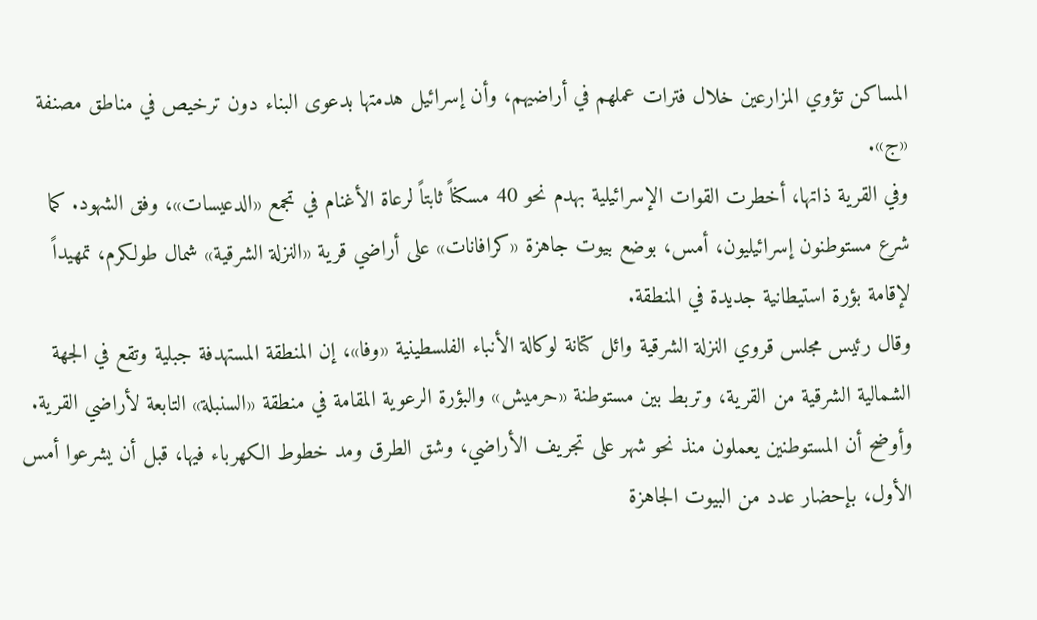المساكن تؤوي المزارعين خلال فترات عملهم في أراضيهم، وأن إسرائيل هدمتها بدعوى البناء دون ترخيص في مناطق مصنفة «ج».
وفي القرية ذاتها، أخطرت القوات الإسرائيلية بهدم نحو 40 مسكناً ثابتاً لرعاة الأغنام في تجمع «الدعيسات»، وفق الشهود. كما شرع مستوطنون إسرائيليون، أمس، بوضع بيوت جاهزة «كرافانات» على أراضي قرية «النزلة الشرقية» شمال طولكرم، تمهيداً لإقامة بؤرة استيطانية جديدة في المنطقة.
وقال رئيس مجلس قروي النزلة الشرقية وائل كتانة لوكالة الأنباء الفلسطينية «وفا»، إن المنطقة المستهدفة جبلية وتقع في الجهة الشمالية الشرقية من القرية، وتربط بين مستوطنة «حرميش» والبؤرة الرعوية المقامة في منطقة «السنبلة» التابعة لأراضي القرية.
وأوضح أن المستوطنين يعملون منذ نحو شهر على تجريف الأراضي، وشق الطرق ومد خطوط الكهرباء فيها، قبل أن يشرعوا أمس الأول، بإحضار عدد من البيوت الجاهزة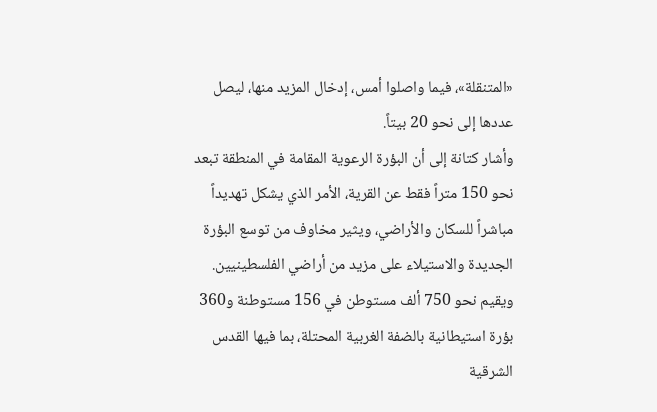«المتنقلة»، فيما واصلوا أمس، إدخال المزيد منها، ليصل عددها إلى نحو 20 بيتاً.
وأشار كتانة إلى أن البؤرة الرعوية المقامة في المنطقة تبعد نحو 150 متراً فقط عن القرية، الأمر الذي يشكل تهديداً مباشراً للسكان والأراضي، ويثير مخاوف من توسع البؤرة الجديدة والاستيلاء على مزيد من أراضي الفلسطينيين.
ويقيم نحو 750 ألف مستوطن في 156 مستوطنة و360 بؤرة استيطانية بالضفة الغربية المحتلة، بما فيها القدس الشرقية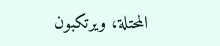المحتلة، ويرتكبون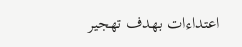اعتداءات بهدف تهجير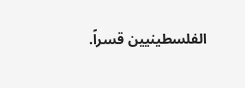الفلسطينيين قسراً.